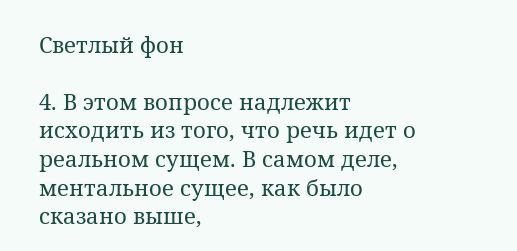Светлый фон

4. В этом вопросе надлежит исходить из того, что речь идет о реальном сущем. В самом деле, ментальное сущее, как было сказано выше,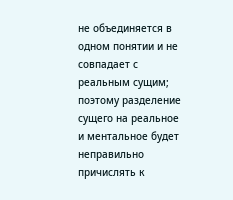не объединяется в одном понятии и не совпадает с реальным сущим; поэтому разделение сущего на реальное и ментальное будет неправильно причислять к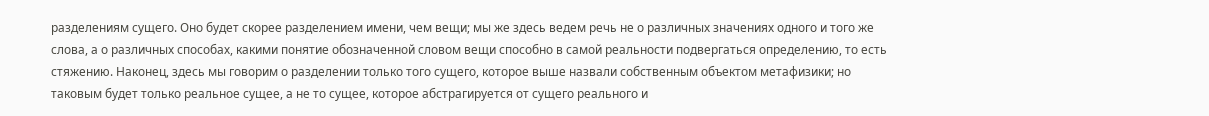разделениям сущего. Оно будет скорее разделением имени, чем вещи; мы же здесь ведем речь не о различных значениях одного и того же слова, а о различных способах, какими понятие обозначенной словом вещи способно в самой реальности подвергаться определению, то есть стяжению. Наконец, здесь мы говорим о разделении только того сущего, которое выше назвали собственным объектом метафизики; но таковым будет только реальное сущее, а не то сущее, которое абстрагируется от сущего реального и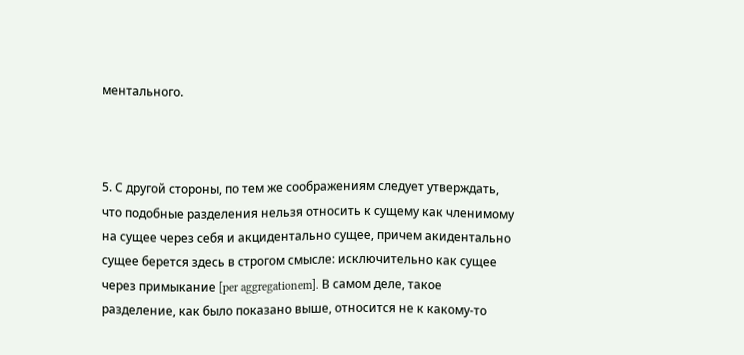ментального.



5. С другой стороны, по тем же соображениям следует утверждать, что подобные разделения нельзя относить к сущему как членимому на сущее через себя и акцидентально сущее, причем акидентально сущее берется здесь в строгом смысле: исключительно как сущее через примыкание [per aggregationem]. В самом деле, такое разделение, как было показано выше, относится не к какому-то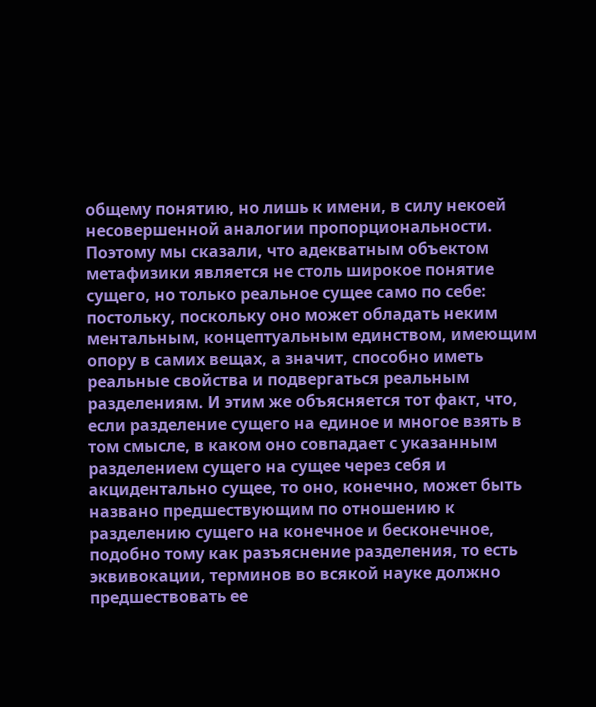общему понятию, но лишь к имени, в силу некоей несовершенной аналогии пропорциональности. Поэтому мы сказали, что адекватным объектом метафизики является не столь широкое понятие сущего, но только реальное сущее само по себе: постольку, поскольку оно может обладать неким ментальным, концептуальным единством, имеющим опору в самих вещах, а значит, способно иметь реальные свойства и подвергаться реальным разделениям. И этим же объясняется тот факт, что, если разделение сущего на единое и многое взять в том смысле, в каком оно совпадает с указанным разделением сущего на сущее через себя и акцидентально сущее, то оно, конечно, может быть названо предшествующим по отношению к разделению сущего на конечное и бесконечное, подобно тому как разъяснение разделения, то есть эквивокации, терминов во всякой науке должно предшествовать ее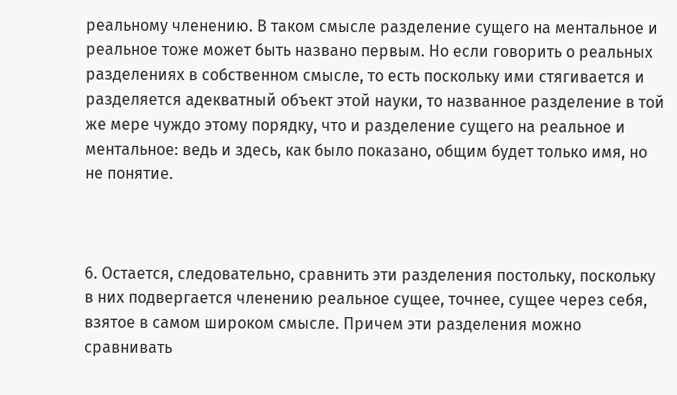реальному членению. В таком смысле разделение сущего на ментальное и реальное тоже может быть названо первым. Но если говорить о реальных разделениях в собственном смысле, то есть поскольку ими стягивается и разделяется адекватный объект этой науки, то названное разделение в той же мере чуждо этому порядку, что и разделение сущего на реальное и ментальное: ведь и здесь, как было показано, общим будет только имя, но не понятие.



6. Остается, следовательно, сравнить эти разделения постольку, поскольку в них подвергается членению реальное сущее, точнее, сущее через себя, взятое в самом широком смысле. Причем эти разделения можно сравнивать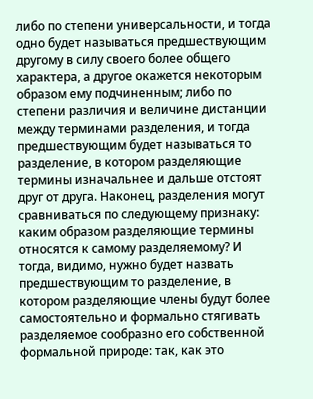либо по степени универсальности, и тогда одно будет называться предшествующим другому в силу своего более общего характера, а другое окажется некоторым образом ему подчиненным; либо по степени различия и величине дистанции между терминами разделения, и тогда предшествующим будет называться то разделение, в котором разделяющие термины изначальнее и дальше отстоят друг от друга. Наконец, разделения могут сравниваться по следующему признаку: каким образом разделяющие термины относятся к самому разделяемому? И тогда, видимо, нужно будет назвать предшествующим то разделение, в котором разделяющие члены будут более самостоятельно и формально стягивать разделяемое сообразно его собственной формальной природе: так, как это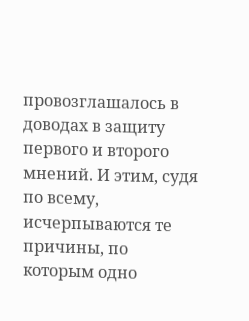провозглашалось в доводах в защиту первого и второго мнений. И этим, судя по всему, исчерпываются те причины, по которым одно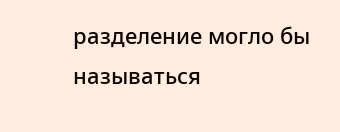разделение могло бы называться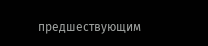предшествующим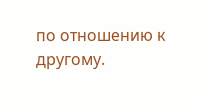по отношению к другому.